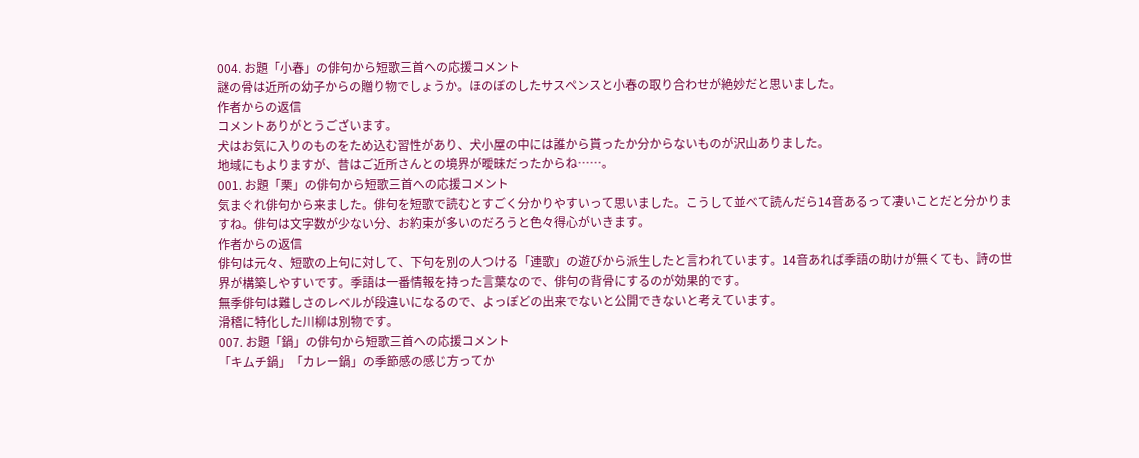004. お題「小春」の俳句から短歌三首への応援コメント
謎の骨は近所の幼子からの贈り物でしょうか。ほのぼのしたサスペンスと小春の取り合わせが絶妙だと思いました。
作者からの返信
コメントありがとうございます。
犬はお気に入りのものをため込む習性があり、犬小屋の中には誰から貰ったか分からないものが沢山ありました。
地域にもよりますが、昔はご近所さんとの境界が曖昧だったからね……。
001. お題「栗」の俳句から短歌三首への応援コメント
気まぐれ俳句から来ました。俳句を短歌で読むとすごく分かりやすいって思いました。こうして並べて読んだら14音あるって凄いことだと分かりますね。俳句は文字数が少ない分、お約束が多いのだろうと色々得心がいきます。
作者からの返信
俳句は元々、短歌の上句に対して、下句を別の人つける「連歌」の遊びから派生したと言われています。14音あれば季語の助けが無くても、詩の世界が構築しやすいです。季語は一番情報を持った言葉なので、俳句の背骨にするのが効果的です。
無季俳句は難しさのレベルが段違いになるので、よっぽどの出来でないと公開できないと考えています。
滑稽に特化した川柳は別物です。
007. お題「鍋」の俳句から短歌三首への応援コメント
「キムチ鍋」「カレー鍋」の季節感の感じ方ってか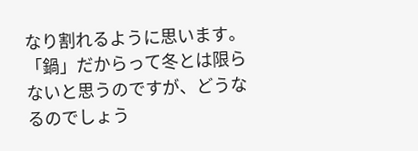なり割れるように思います。
「鍋」だからって冬とは限らないと思うのですが、どうなるのでしょう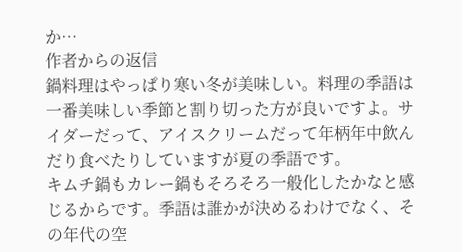か…
作者からの返信
鍋料理はやっぱり寒い冬が美味しい。料理の季語は一番美味しい季節と割り切った方が良いですよ。サイダーだって、アイスクリームだって年柄年中飲んだり食べたりしていますが夏の季語です。
キムチ鍋もカレー鍋もそろそろ一般化したかなと感じるからです。季語は誰かが決めるわけでなく、その年代の空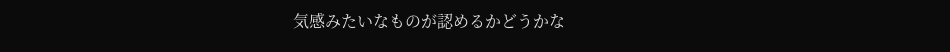気感みたいなものが認めるかどうかな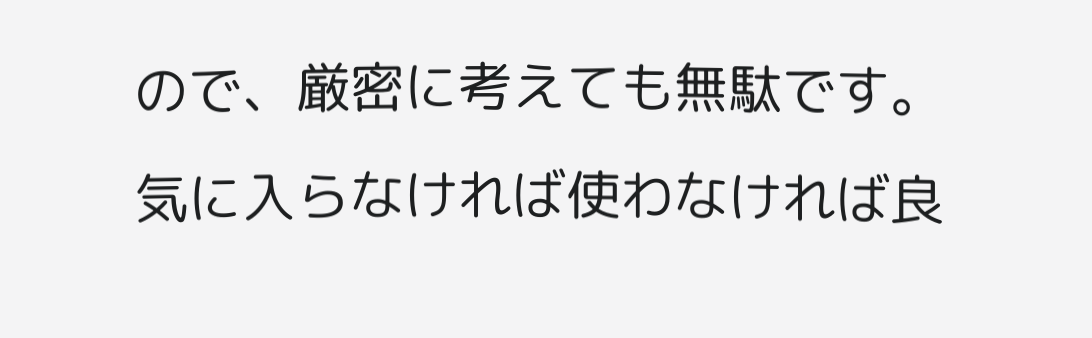ので、厳密に考えても無駄です。
気に入らなければ使わなければ良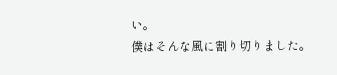い。
僕はそんな風に割り切りました。